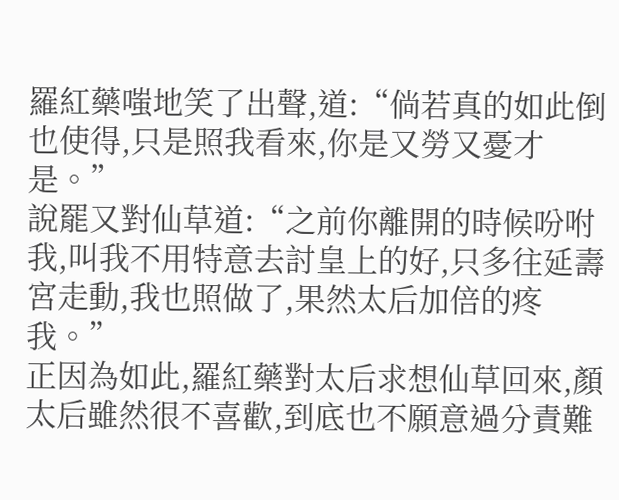羅紅藥嗤地笑了出聲,道:“倘若真的如此倒也使得,只是照我看來,你是又勞又憂才是。”
說罷又對仙草道:“之前你離開的時候吩咐我,叫我不用特意去討皇上的好,只多往延壽宮走動,我也照做了,果然太后加倍的疼我。”
正因為如此,羅紅藥對太后求想仙草回來,顏太后雖然很不喜歡,到底也不願意過分責難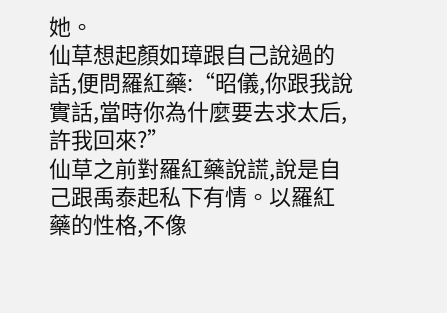她。
仙草想起顏如璋跟自己說過的話,便問羅紅藥:“昭儀,你跟我說實話,當時你為什麼要去求太后,許我回來?”
仙草之前對羅紅藥說謊,說是自己跟禹泰起私下有情。以羅紅藥的性格,不像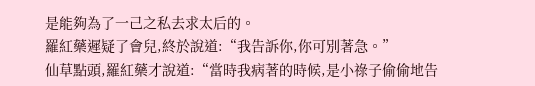是能夠為了一己之私去求太后的。
羅紅藥遲疑了會兒,終於說道:“我告訴你,你可別著急。”
仙草點頭,羅紅藥才說道:“當時我病著的時候,是小祿子偷偷地告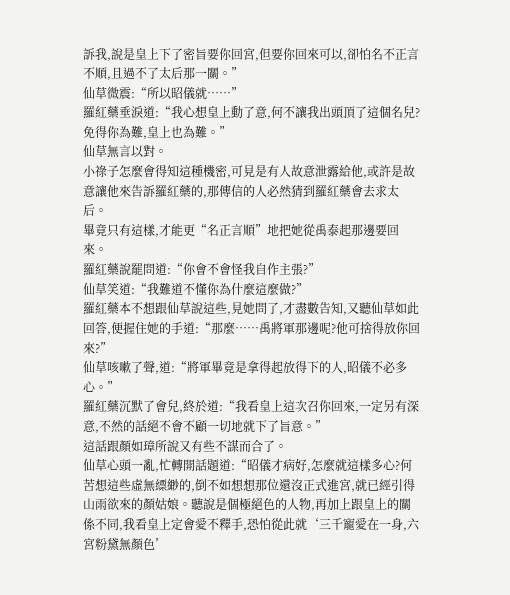訴我,說是皇上下了密旨要你回宮,但要你回來可以,卻怕名不正言不順,且過不了太后那一關。”
仙草微震:“所以昭儀就……”
羅紅藥垂淚道:“我心想皇上動了意,何不讓我出頭頂了這個名兒?免得你為難,皇上也為難。”
仙草無言以對。
小祿子怎麼會得知這種機密,可見是有人故意泄露給他,或許是故意讓他來告訴羅紅藥的,那傳信的人必然猜到羅紅藥會去求太后。
畢竟只有這樣,才能更“名正言順”地把她從禹泰起那邊要回來。
羅紅藥說罷問道:“你會不會怪我自作主張?”
仙草笑道:“我難道不懂你為什麼這麼做?”
羅紅藥本不想跟仙草說這些,見她問了,才盡數告知,又聽仙草如此回答,便握住她的手道:“那麼……禹將軍那邊呢?他可捨得放你回來?”
仙草咳嗽了聲,道:“將軍畢竟是拿得起放得下的人,昭儀不必多心。”
羅紅藥沉默了會兒,終於道:“我看皇上這次召你回來,一定另有深意,不然的話絕不會不顧一切地就下了旨意。”
這話跟顏如璋所說又有些不謀而合了。
仙草心頭一亂,忙轉開話題道:“昭儀才病好,怎麼就這樣多心?何苦想這些虛無縹緲的,倒不如想想那位還沒正式進宮,就已經引得山雨欲來的顏姑娘。聽說是個極絕色的人物,再加上跟皇上的關係不同,我看皇上定會愛不釋手,恐怕從此就‘三千寵愛在一身,六宮粉黛無顏色’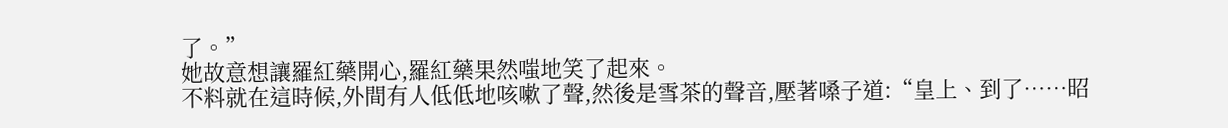了。”
她故意想讓羅紅藥開心,羅紅藥果然嗤地笑了起來。
不料就在這時候,外間有人低低地咳嗽了聲,然後是雪茶的聲音,壓著嗓子道:“皇上、到了……昭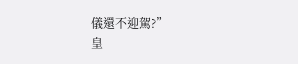儀還不迎駕?”
皇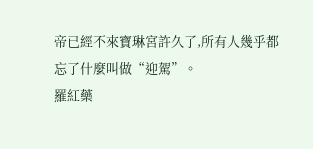帝已經不來寶琳宮許久了,所有人幾乎都忘了什麼叫做“迎駕”。
羅紅藥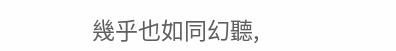幾乎也如同幻聽,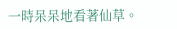一時呆呆地看著仙草。